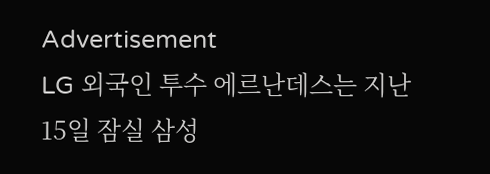Advertisement
LG 외국인 투수 에르난데스는 지난 15일 잠실 삼성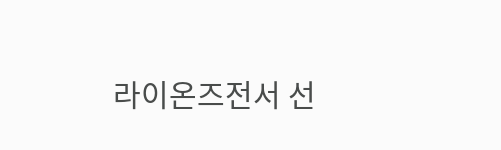라이온즈전서 선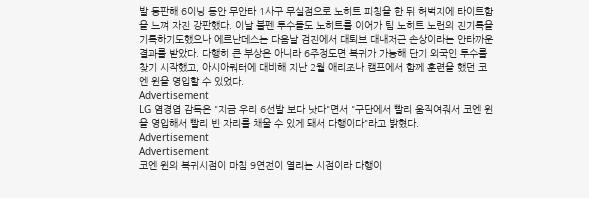발 등판해 6이닝 동안 무안타 1사구 무실점으로 노히트 피칭을 한 뒤 허벅지에 타이트함을 느껴 자진 강판했다. 이날 불펜 투수들도 노히트를 이어가 팀 노히트 노런의 진기록을 기록하기도했으나 에르난데스는 다음날 검진에서 대퇴브 대내저근 손상이라는 안타까운 결과를 받았다. 다행히 큰 부상은 아니라 6주정도면 복귀가 가능해 단기 외국인 투수를 찾기 시작했고, 아시아쿼터에 대비해 지난 2월 애리조나 캠프에서 함께 훈련을 했던 코엔 윈을 영입할 수 있었다.
Advertisement
LG 염경엽 감독은 "지금 우리 6선발 보다 낫다"면서 "구단에서 빨리 움직여줘서 코엔 윈을 영입해서 빨리 빈 자리를 채울 수 있게 돼서 다행이다"라고 밝혔다.
Advertisement
Advertisement
코엔 윈의 복귀시점이 마침 9연전이 열리는 시점이라 다행이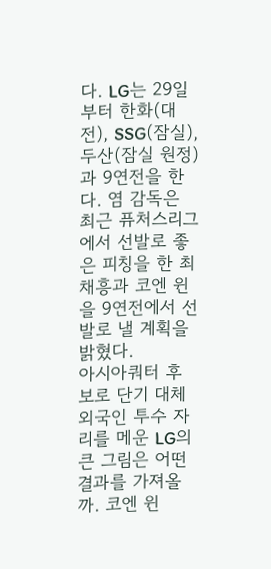다. LG는 29일부터 한화(대전), SSG(잠실), 두산(잠실 원정)과 9연전을 한다. 염 감독은 최근 퓨처스리그에서 선발로 좋은 피칭을 한 최채흥과 코엔 윈을 9연전에서 선발로 낼 계획을 밝혔다.
아시아쿼터 후보로 단기 대체 외국인 투수 자리를 메운 LG의 큰 그림은 어떤 결과를 가져올까. 코엔 윈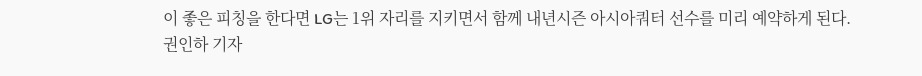이 좋은 피칭을 한다면 LG는 1위 자리를 지키면서 함께 내년시즌 아시아쿼터 선수를 미리 예약하게 된다.
권인하 기자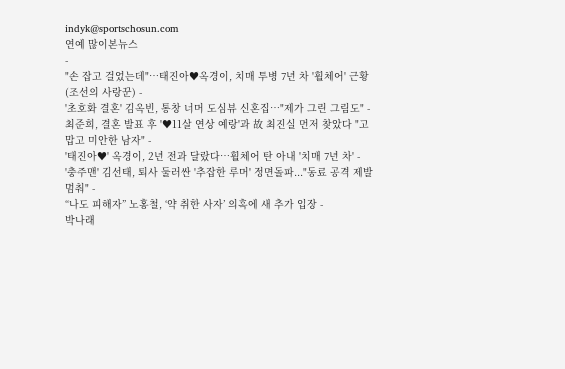indyk@sportschosun.com
연예 많이본뉴스
-
"손 잡고 걸었는데"…태진아♥옥경이, 치매 투병 7년 차 '휠체어' 근황(조선의 사랑꾼) -
'초호화 결혼' 김옥빈, 통창 너머 도심뷰 신혼집…"제가 그린 그림도" -
최준희, 결혼 발표 후 '♥11살 연상 예랑'과 故 최진실 먼저 찾았다 "고맙고 미안한 남자" -
'태진아♥' 옥경이, 2년 전과 달랐다…휠체어 탄 아내 '치매 7년 차' -
'충주맨' 김선태, 퇴사 둘러싼 '추잡한 루머' 정면돌파..."동료 공격 제발 멈춰" -
“나도 피해자” 노홍철, ‘약 취한 사자’ 의혹에 새 추가 입장 -
박나래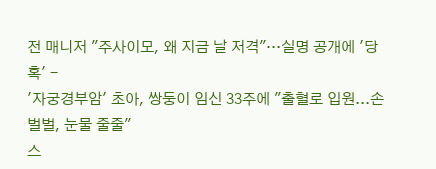전 매니저 "주사이모, 왜 지금 날 저격"…실명 공개에 '당혹' -
'자궁경부암' 초아, 쌍둥이 임신 33주에 "출혈로 입원...손 벌벌, 눈물 줄줄"
스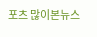포츠 많이본뉴스